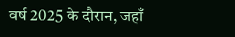वर्ष 2025 के दौरान, जहाँ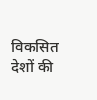विकसित देशों की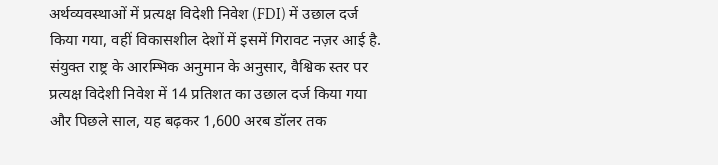अर्थव्यवस्थाओं में प्रत्यक्ष विदेशी निवेश (FDI) में उछाल दर्ज किया गया, वहीं विकासशील देशों में इसमें गिरावट नज़र आई है. संयुक्त राष्ट्र के आरम्भिक अनुमान के अनुसार, वैश्विक स्तर पर प्रत्यक्ष विदेशी निवेश में 14 प्रतिशत का उछाल दर्ज किया गया और पिछले साल, यह बढ़कर 1,600 अरब डॉलर तक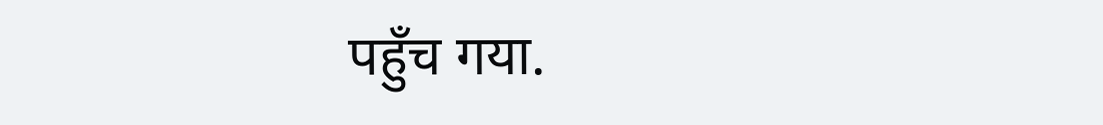पहुँच गया.